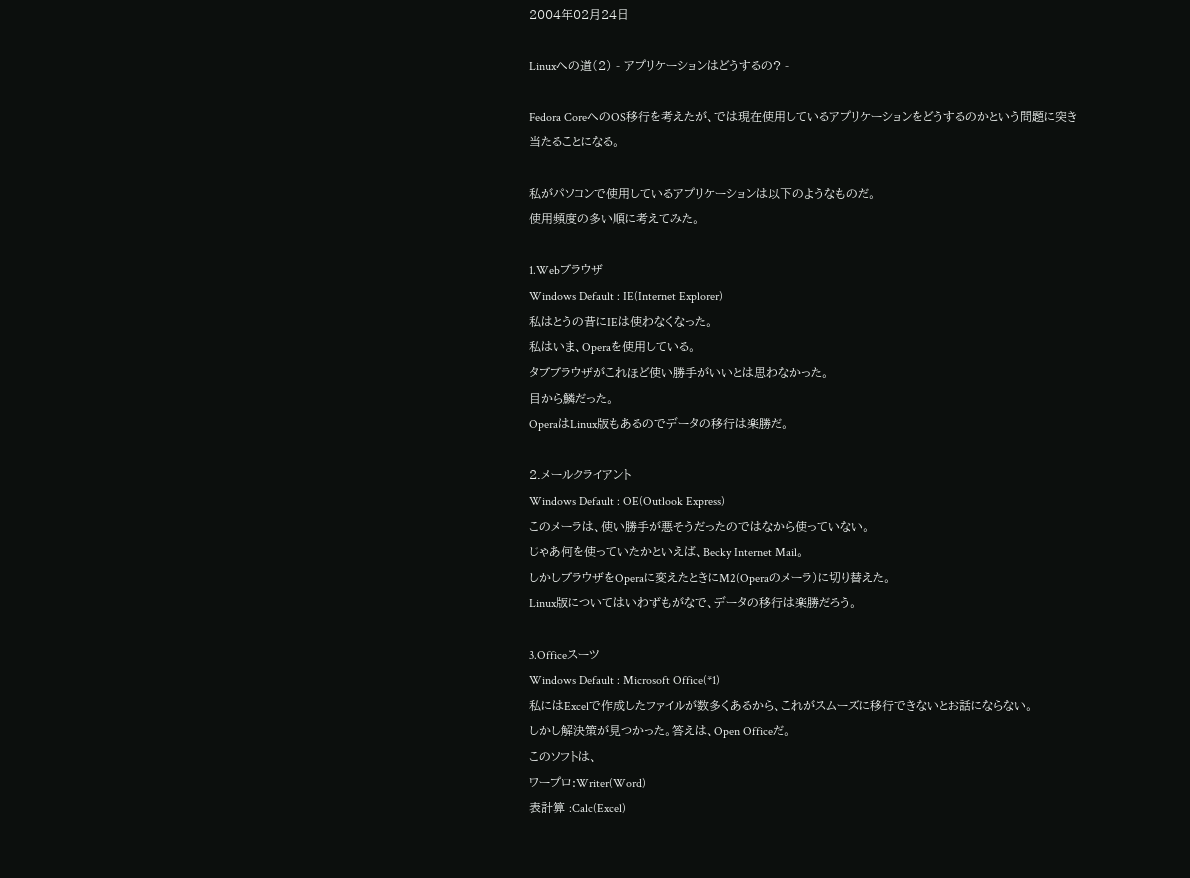2004年02月24日

Linuxへの道(2) - アプリケーションはどうするの? -

Fedora CoreへのOS移行を考えたが、では現在使用しているアプリケーションをどうするのかという問題に突き当たることになる。

私がパソコンで使用しているアプリケーションは以下のようなものだ。
使用頻度の多い順に考えてみた。

1.Webブラウザ
Windows Default : IE(Internet Explorer)
私はとうの昔にIEは使わなくなった。
私はいま、Operaを使用している。
タブブラウザがこれほど使い勝手がいいとは思わなかった。
目から鱗だった。
OperaはLinux版もあるのでデータの移行は楽勝だ。

2.メールクライアント
Windows Default : OE(Outlook Express)
このメーラは、使い勝手が悪そうだったのではなから使っていない。
じゃあ何を使っていたかといえば、Becky Internet Mail。
しかしブラウザをOperaに変えたときにM2(Operaのメーラ)に切り替えた。
Linux版についてはいわずもがなで、データの移行は楽勝だろう。

3.Officeスーツ
Windows Default : Microsoft Office(*1)
私にはExcelで作成したファイルが数多くあるから、これがスムーズに移行できないとお話にならない。
しかし解決策が見つかった。答えは、Open Officeだ。
このソフトは、
ワープロ:Writer(Word)
表計算 :Calc(Excel)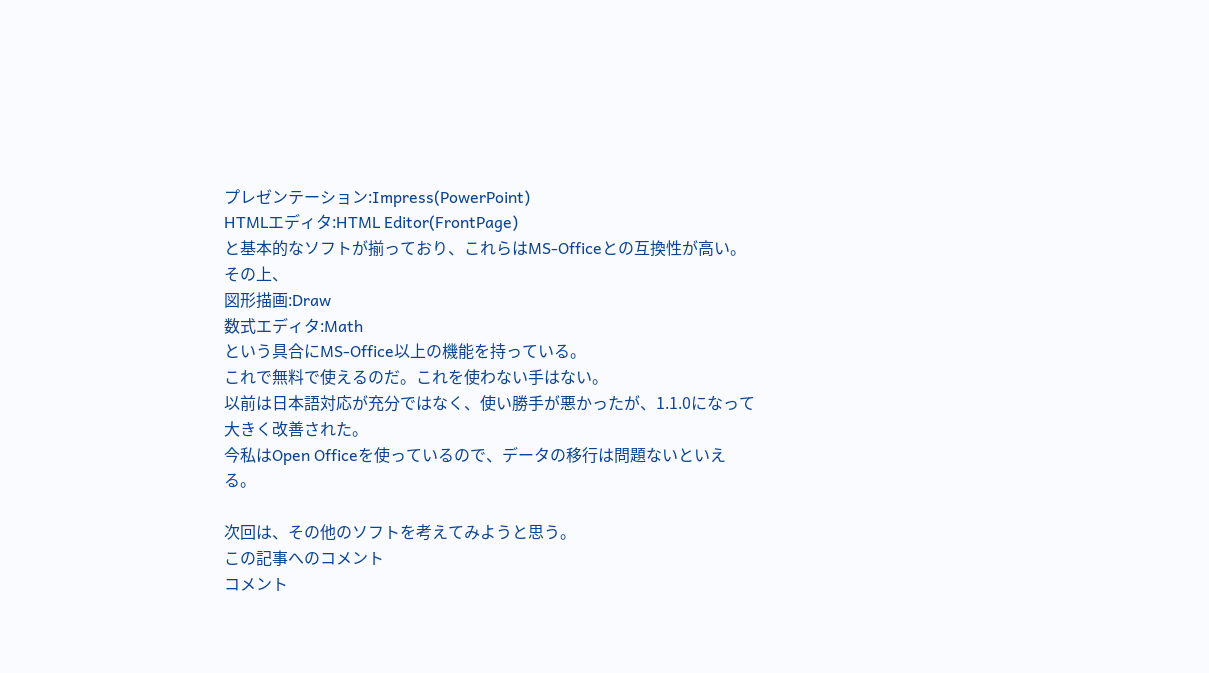プレゼンテーション:Impress(PowerPoint)
HTMLエディタ:HTML Editor(FrontPage)
と基本的なソフトが揃っており、これらはMS-Officeとの互換性が高い。
その上、
図形描画:Draw
数式エディタ:Math
という具合にMS-Office以上の機能を持っている。
これで無料で使えるのだ。これを使わない手はない。
以前は日本語対応が充分ではなく、使い勝手が悪かったが、1.1.0になって大きく改善された。
今私はOpen Officeを使っているので、データの移行は問題ないといえる。

次回は、その他のソフトを考えてみようと思う。
この記事へのコメント
コメント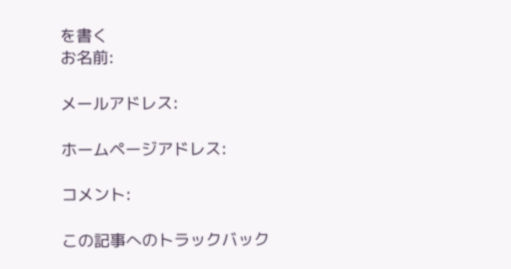を書く
お名前:

メールアドレス:

ホームページアドレス:

コメント:

この記事へのトラックバック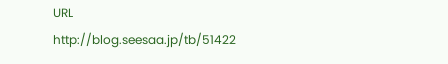URL
http://blog.seesaa.jp/tb/51422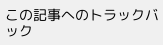この記事へのトラックバック